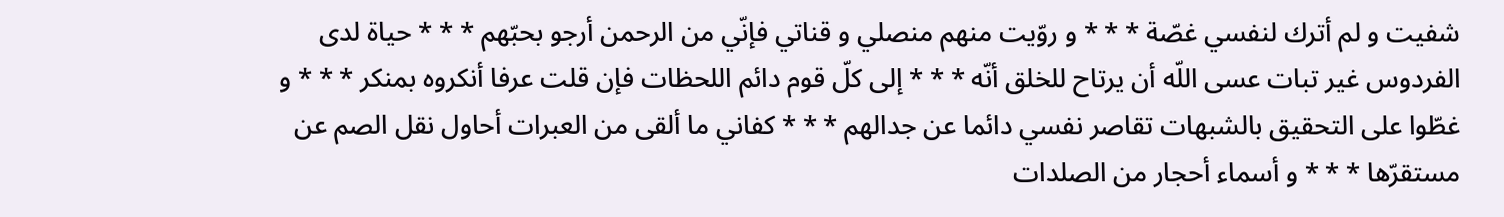شفيت و لم أترك لنفسي غصّة * * * و روّيت منهم منصلي و قناتي فإنّي من الرحمن أرجو بحبّهم * * * حياة لدى الفردوس غير تبات عسى اللّه أن يرتاح للخلق أنّه * * * إلى كلّ قوم دائم اللحظات فإن قلت عرفا أنكروه بمنكر * * * و غطّوا على التحقيق بالشبهات تقاصر نفسي دائما عن جدالهم * * * كفاني ما ألقى من العبرات أحاول نقل الصم عن مستقرّها * * * و أسماء أحجار من الصلدات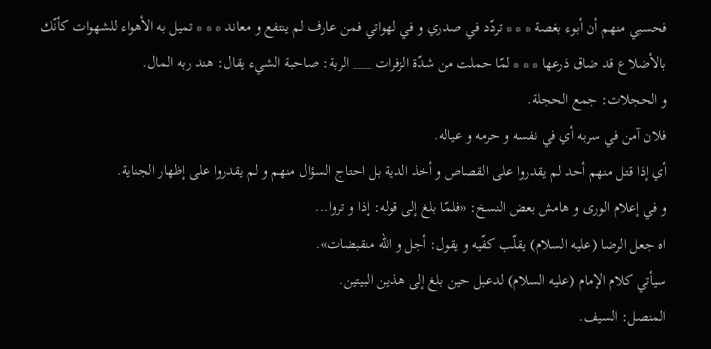فحسبي منهم أن أبوء بغصة * * * تردّد في صدري و في لهواتي فمن عارف لم ينتفع و معاند * * * تميل به الأهواء للشهوات كأنّك بالأضلاع قد ضاق ذرعها * * * لمّا حملت من شدّة الزفرات ___ الربة: صاحبة الشيء يقال: هند ربه المال.
و الحجلات: جمع الحجلة.
فلان آمن في سربه أي في نفسه و حرمه و عياله.
أي إذا قتل منهم أحد لم يقدروا على القصاص و أخذ الدية بل احتاج السؤال منهم و لم يقدروا على إظهار الجناية.
و في إعلام الورى و هامش بعض النسخ: «فلمّا بلغ إلى قوله: إذا و تروا...
اه جعل الرضا (عليه السلام) يقلّب كفّيه و يقول: أجل و اللّه منقبضات».
سيأتي كلام الإمام (عليه السلام) لدعبل حين بلغ إلى هذين البيتين.
المنصل: السيف.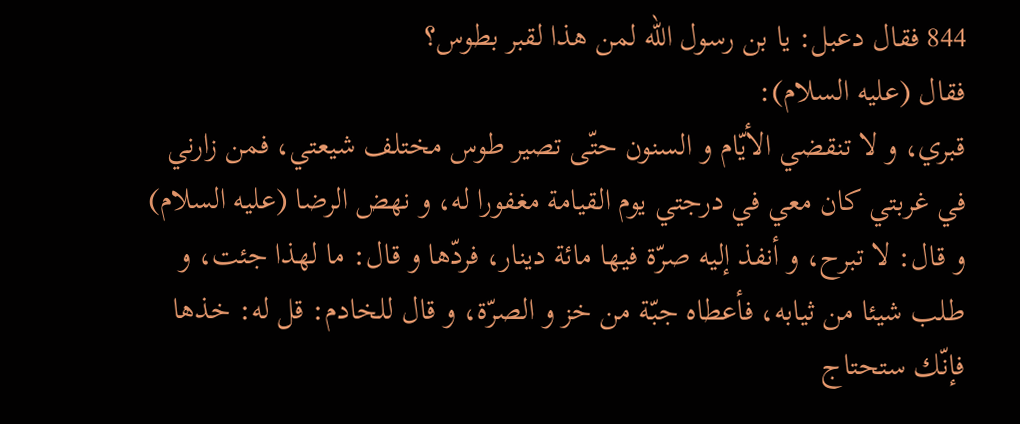844 فقال دعبل: يا بن رسول اللّه لمن هذا لقبر بطوس؟
فقال (عليه السلام):
قبري، و لا تنقضي الأيّام و السنون حتّى تصير طوس مختلف شيعتي، فمن زارني في غربتي كان معي في درجتي يوم القيامة مغفورا له، و نهض الرضا (عليه السلام) و قال: لا تبرح، و أنفذ إليه صرّة فيها مائة دينار، فردّها و قال: ما لهذا جئت، و طلب شيئا من ثيابه، فأعطاه جبّة من خز و الصرّة، و قال للخادم: قل له: خذها فإنّك ستحتاج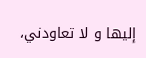إليها و لا تعاودني،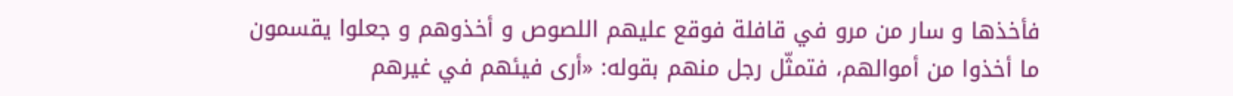فأخذها و سار من مرو في قافلة فوقع عليهم اللصوص و أخذوهم و جعلوا يقسمون ما أخذوا من أموالهم، فتمثّل رجل منهم بقوله: «أرى فيئهم في غيرهم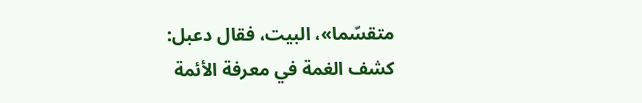متقسّما»، البيت، فقال دعبل:
كشف الغمة في معرفة الأئمة